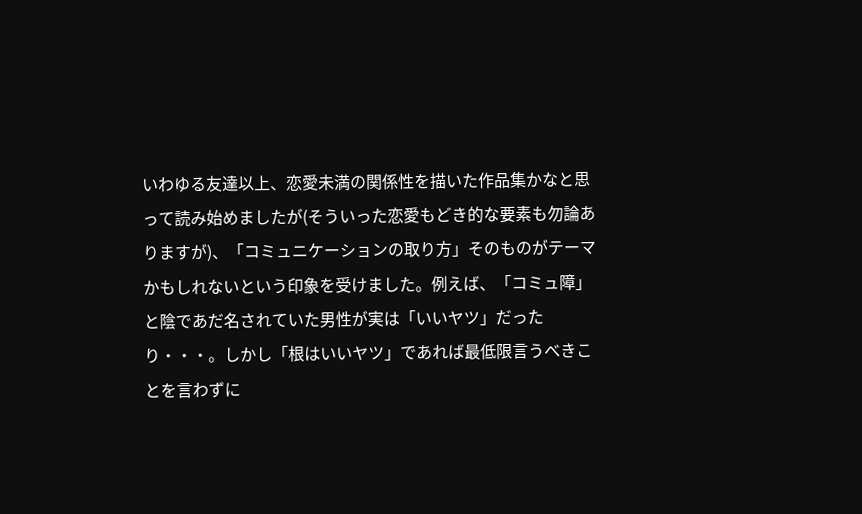いわゆる友達以上、恋愛未満の関係性を描いた作品集かなと思って読み始めましたが(そういった恋愛もどき的な要素も勿論ありますが)、「コミュニケーションの取り方」そのものがテーマかもしれないという印象を受けました。例えば、「コミュ障」と陰であだ名されていた男性が実は「いいヤツ」だったり・・・。しかし「根はいいヤツ」であれば最低限言うべきことを言わずに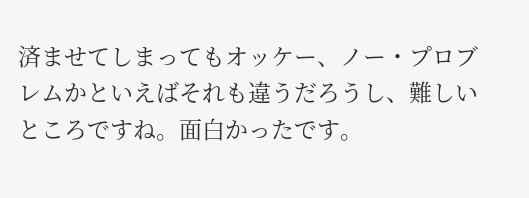済ませてしまってもオッケー、ノー・プロブレムかといえばそれも違うだろうし、難しいところですね。面白かったです。